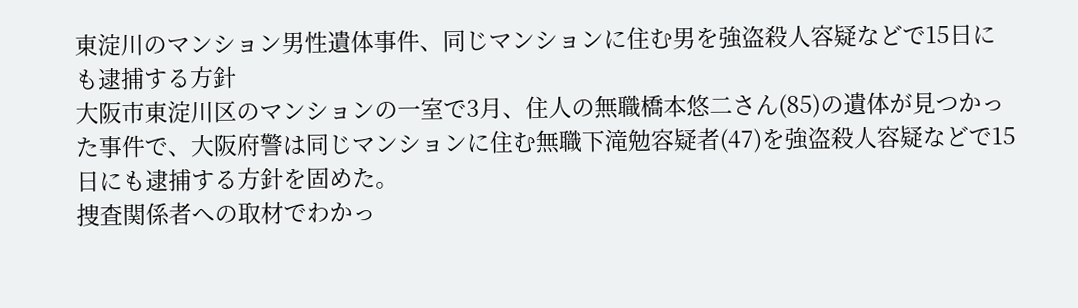東淀川のマンション男性遺体事件、同じマンションに住む男を強盗殺人容疑などで15日にも逮捕する方針
大阪市東淀川区のマンションの一室で3月、住人の無職橋本悠二さん(85)の遺体が見つかった事件で、大阪府警は同じマンションに住む無職下滝勉容疑者(47)を強盗殺人容疑などで15日にも逮捕する方針を固めた。
捜査関係者への取材でわかっ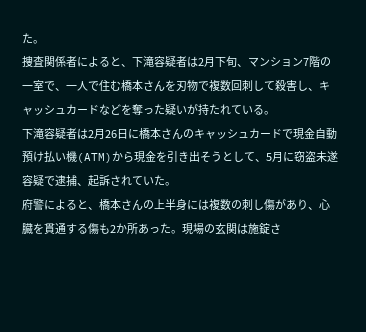た。
捜査関係者によると、下滝容疑者は2月下旬、マンション7階の一室で、一人で住む橋本さんを刃物で複数回刺して殺害し、キャッシュカードなどを奪った疑いが持たれている。
下滝容疑者は2月26日に橋本さんのキャッシュカードで現金自動預け払い機(ATM)から現金を引き出そうとして、5月に窃盗未遂容疑で逮捕、起訴されていた。
府警によると、橋本さんの上半身には複数の刺し傷があり、心臓を貫通する傷も2か所あった。現場の玄関は施錠さ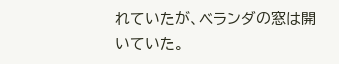れていたが、ベランダの窓は開いていた。